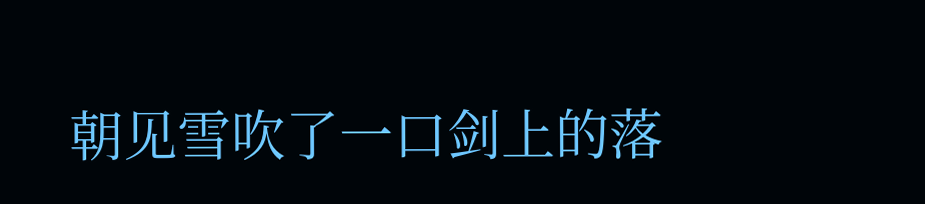朝见雪吹了一口剑上的落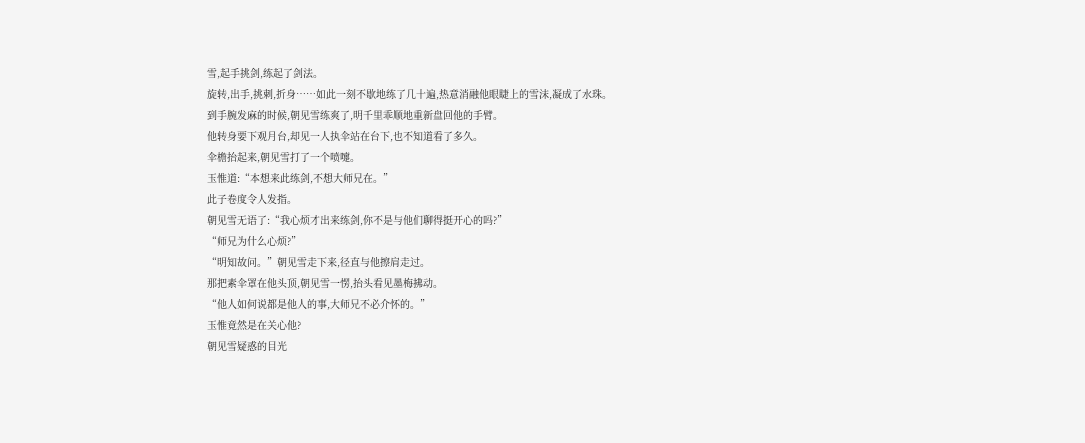雪,起手挑剑,练起了剑法。
旋转,出手,挑刺,折身……如此一刻不歇地练了几十遍,热意消融他眼睫上的雪沫,凝成了水珠。
到手腕发麻的时候,朝见雪练爽了,明千里乖顺地重新盘回他的手臂。
他转身要下观月台,却见一人执伞站在台下,也不知道看了多久。
伞檐抬起来,朝见雪打了一个喷嚏。
玉惟道:“本想来此练剑,不想大师兄在。”
此子卷度令人发指。
朝见雪无语了:“我心烦才出来练剑,你不是与他们聊得挺开心的吗?”
“师兄为什么心烦?”
“明知故问。”朝见雪走下来,径直与他擦肩走过。
那把素伞罩在他头顶,朝见雪一愣,抬头看见墨梅拂动。
“他人如何说都是他人的事,大师兄不必介怀的。”
玉惟竟然是在关心他?
朝见雪疑惑的目光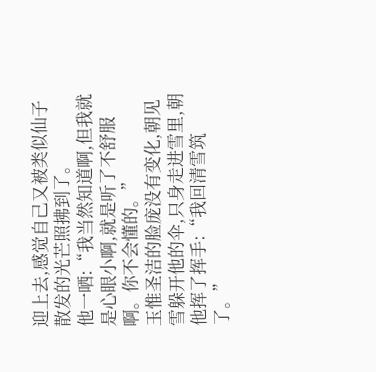迎上去,感觉自己又被类似仙子散发的光芒照拂到了。
他一哂:“我当然知道啊,但我就是心眼小啊,就是听了不舒服啊。你不会懂的。”
玉惟圣洁的脸庞没有变化,朝见雪躲开他的伞,只身走进雪里,朝他挥了挥手:“我回清雪筑了。”